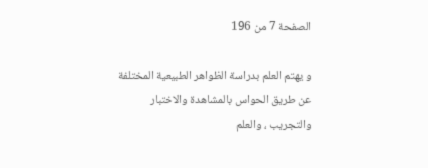الصفحة 7 من 196

و يهتم العلم بدراسة الظواهر الطبيعية المختلفة عن طريق الحواس بالمشاهدة والاختبار والتجريب ، والعلم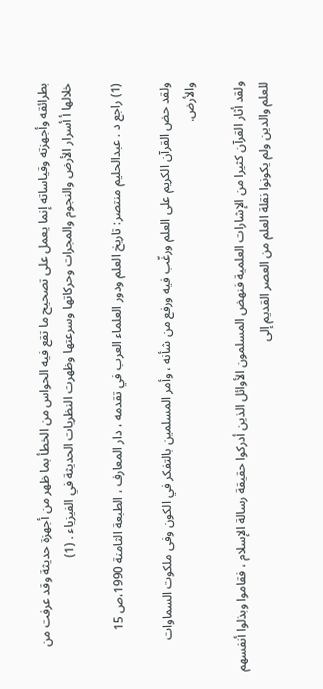بطرائقه وأجهزته وقياساته إنما يعمل على تصحيح ما تقع فيه الحواس من الخطأ بما ظهر من أجهزة حديثة وقد عرفت من خلالها أ أسرار الأرض والنجوم والمجرات وحركاتها وسرعتها وظهرت النظريات الحديثة في الفيزياء . (1)

(1) راجع د . عبدالحليم منتصر: تاريخ العلم ودور العلماء العرب في تقدمه ، دار المعارف ، الطبعة الثامنة 1990،ص 15

ولقد حض القرآن الكريم على العلم ورغّب فيه ورفع من شأنه ، وأمر المسلمين بالتفكر في الكون وفى ملكوت السماوات والأرض.

ولقد أثار القرآن كثيرا من الإشارات العلمية فنهض المسلمون الأوائل الذين أدركوا حقيقة رسالة الإسلام ، فقاموا وبذلوا أنفسهم للعلم والدين ولم يكونوا نقلة العلم من العصر القديم إلى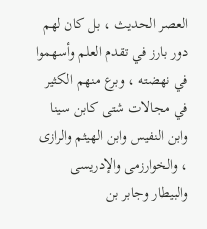العصر الحديث ، بل كان لهم دور بارز في تقدم العلم وأسهموا في نهضته ، وبرع منهم الكثير في مجالات شتى كابن سينا وابن النفيس وابن الهيثم والرازى ، والخوارزمى والإدريسى والبيطار وجابر بن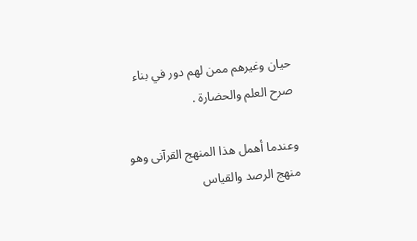حيان وغيرهم ممن لهم دور في بناء صرح العلم والحضارة .

وعندما أهمل هذا المنهج القرآنى وهو منهج الرصد والقياس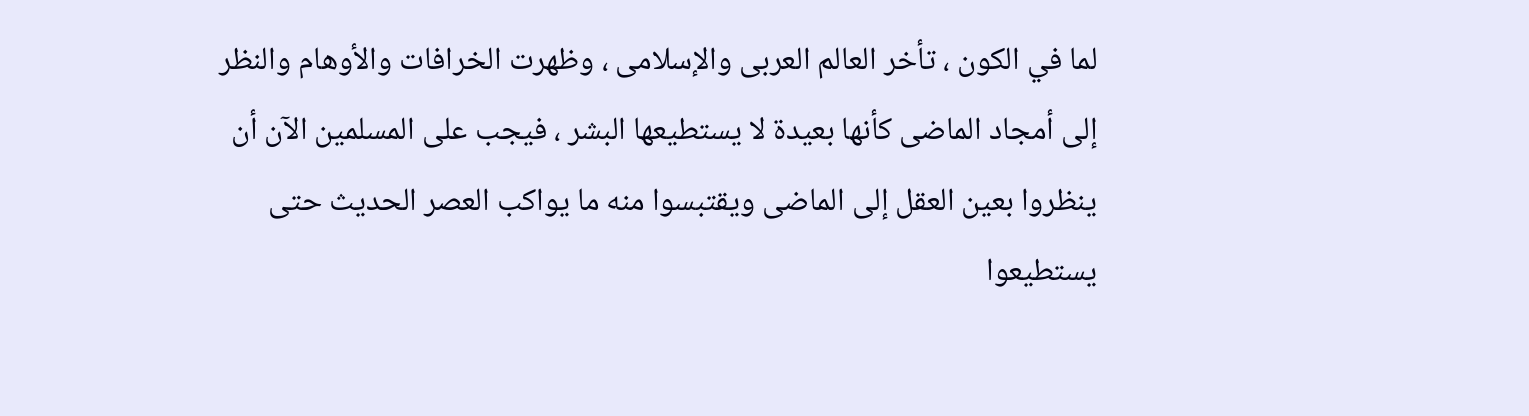لما في الكون ، تأخر العالم العربى والإسلامى ، وظهرت الخرافات والأوهام والنظر إلى أمجاد الماضى كأنها بعيدة لا يستطيعها البشر ، فيجب على المسلمين الآن أن ينظروا بعين العقل إلى الماضى ويقتبسوا منه ما يواكب العصر الحديث حتى يستطيعوا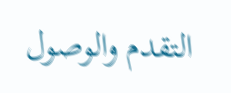التقدم والوصول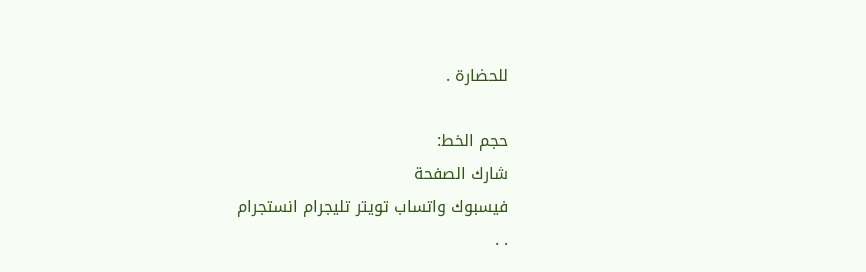للحضارة .

حجم الخط:
شارك الصفحة
فيسبوك واتساب تويتر تليجرام انستجرام
. .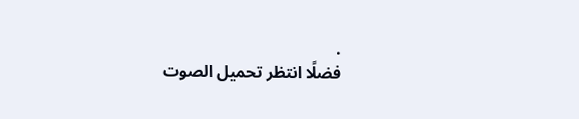.
فضلًا انتظر تحميل الصوت